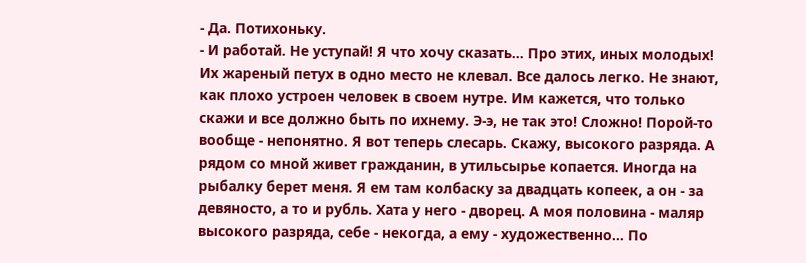- Да. Потихоньку.
- И работай. Не уступай! Я что хочу сказать... Про этих, иных молодых! Их жареный петух в одно место не клевал. Все далось легко. Не знают, как плохо устроен человек в своем нутре. Им кажется, что только скажи и все должно быть по ихнему. Э-э, не так это! Сложно! Порой-то вообще - непонятно. Я вот теперь слесарь. Скажу, высокого разряда. А рядом со мной живет гражданин, в утильсырье копается. Иногда на рыбалку берет меня. Я ем там колбаску за двадцать копеек, а он - за девяносто, а то и рубль. Хата у него - дворец. А моя половина - маляр высокого разряда, себе - некогда, а ему - художественно... По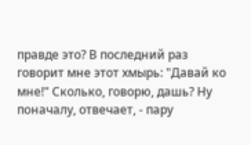правде это? В последний раз говорит мне этот хмырь: "Давай ко мне!" Сколько, говорю, дашь? Ну поначалу, отвечает, - пару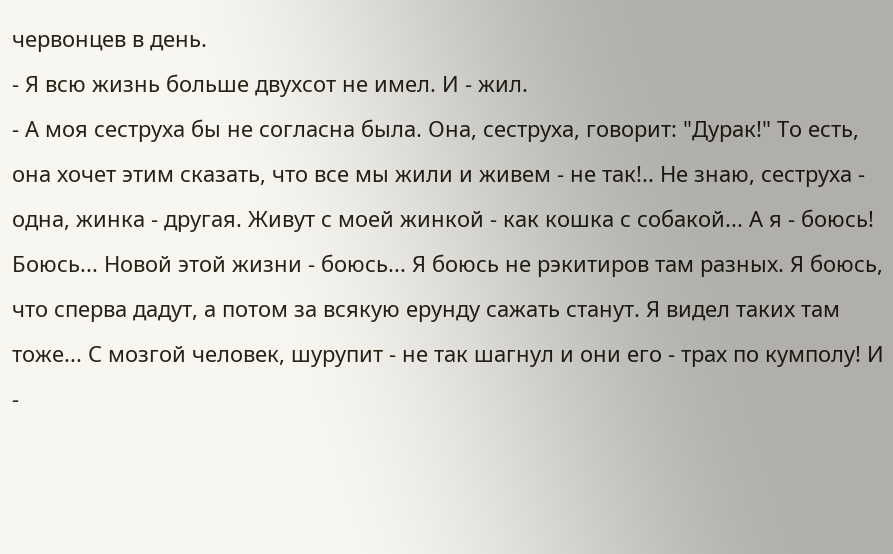червонцев в день.
- Я всю жизнь больше двухсот не имел. И - жил.
- А моя сеструха бы не согласна была. Она, сеструха, говорит: "Дурак!" То есть, она хочет этим сказать, что все мы жили и живем - не так!.. Не знаю, сеструха - одна, жинка - другая. Живут с моей жинкой - как кошка с собакой... А я - боюсь! Боюсь... Новой этой жизни - боюсь... Я боюсь не рэкитиров там разных. Я боюсь, что сперва дадут, а потом за всякую ерунду сажать станут. Я видел таких там тоже... С мозгой человек, шурупит - не так шагнул и они его - трах по кумполу! И -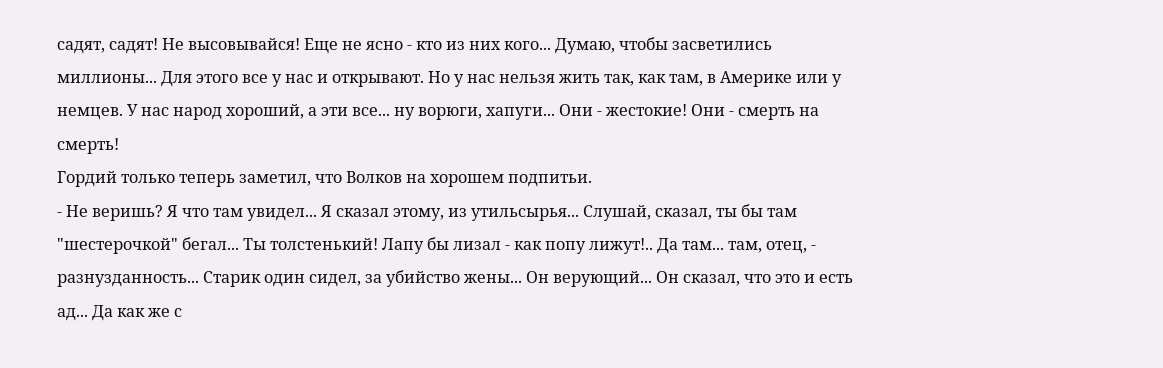садят, садят! Не высовывайся! Еще не ясно - кто из них кого... Думаю, чтобы засветились миллионы... Для этого все у нас и открывают. Но у нас нельзя жить так, как там, в Америке или у немцев. У нас народ хороший, а эти все... ну ворюги, хапуги... Они - жестокие! Они - смерть на смерть!
Гордий только теперь заметил, что Волков на хорошем подпитьи.
- Не веришь? Я что там увидел... Я сказал этому, из утильсырья... Слушай, сказал, ты бы там "шестерочкой" бегал... Ты толстенький! Лапу бы лизал - как попу лижут!.. Да там... там, отец, - разнузданность... Старик один сидел, за убийство жены... Он верующий... Он сказал, что это и есть ад... Да как же с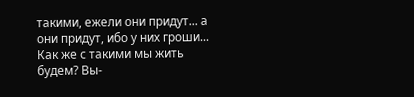такими, ежели они придут... а они придут, ибо у них гроши... Как же с такими мы жить будем? Вы-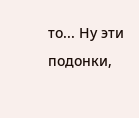то... Ну эти подонки,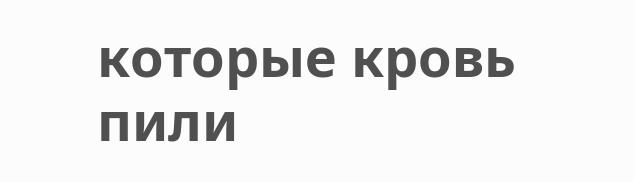которые кровь пили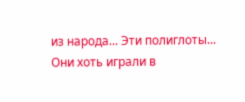из народа... Эти полиглоты... Они хоть играли в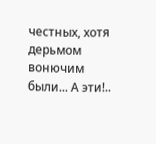честных, хотя дерьмом вонючим были... А эти!..